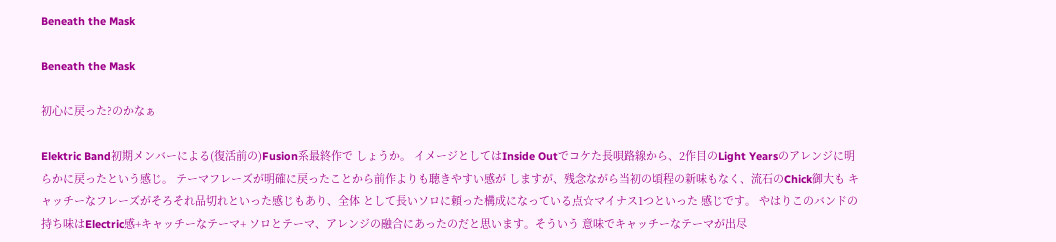Beneath the Mask

Beneath the Mask

初心に戻った?のかなぁ

Elektric Band初期メンバーによる(復活前の)Fusion系最終作で しょうか。 イメージとしてはInside Outでコケた長唄路線から、2作目のLight Yearsのアレンジに明らかに戻ったという感じ。 テーマフレーズが明確に戻ったことから前作よりも聴きやすい感が しますが、残念ながら当初の頃程の新味もなく、流石のChick御大も キャッチーなフレーズがそろそれ品切れといった感じもあり、全体 として長いソロに頼った構成になっている点☆マイナス1つといった 感じです。 やはりこのバンドの持ち味はElectric感+キャッチーなテーマ+ ソロとテーマ、アレンジの融合にあったのだと思います。そういう 意味でキャッチーなテーマが出尽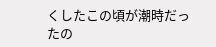くしたこの頃が潮時だったの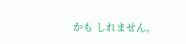かも しれません。